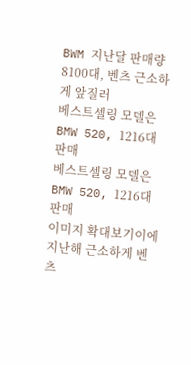BWM 지난달 판매량 8100대, 벤츠 근소하게 앞질러
베스트셀링 모델은 BMW 520, 1216대 판매
베스트셀링 모델은 BMW 520, 1216대 판매
이미지 확대보기이에 지난해 근소하게 벤츠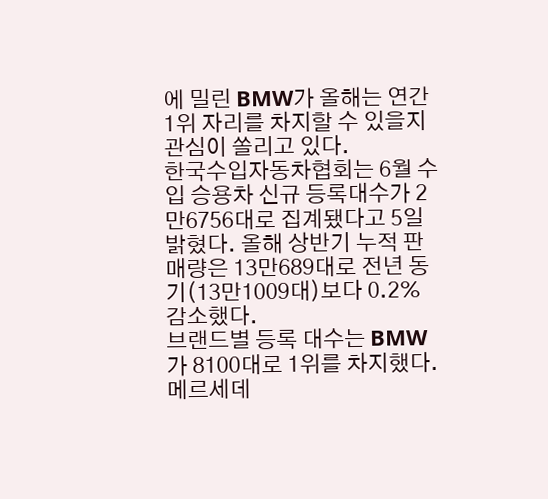에 밀린 BMW가 올해는 연간 1위 자리를 차지할 수 있을지 관심이 쏠리고 있다.
한국수입자동차협회는 6월 수입 승용차 신규 등록대수가 2만6756대로 집계됐다고 5일 밝혔다. 올해 상반기 누적 판매량은 13만689대로 전년 동기(13만1009대)보다 0.2% 감소했다.
브랜드별 등록 대수는 BMW가 8100대로 1위를 차지했다. 메르세데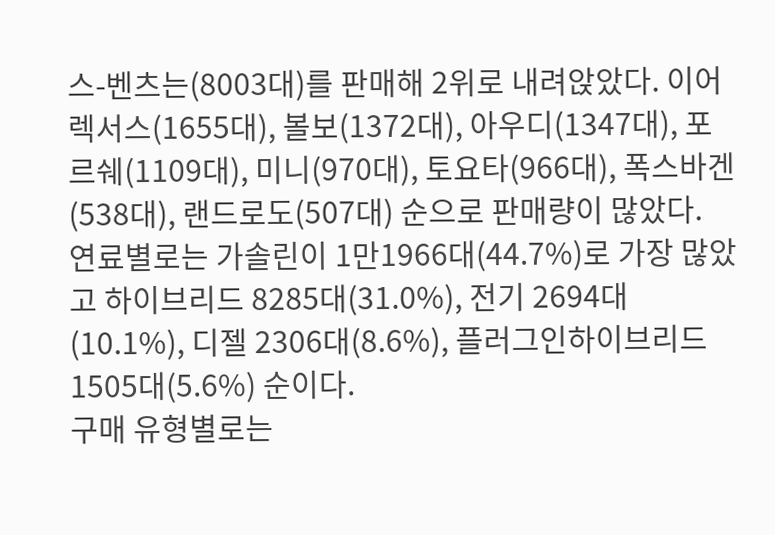스-벤츠는(8003대)를 판매해 2위로 내려앉았다. 이어 렉서스(1655대), 볼보(1372대), 아우디(1347대), 포르쉐(1109대), 미니(970대), 토요타(966대), 폭스바겐(538대), 랜드로도(507대) 순으로 판매량이 많았다.
연료별로는 가솔린이 1만1966대(44.7%)로 가장 많았고 하이브리드 8285대(31.0%), 전기 2694대(10.1%), 디젤 2306대(8.6%), 플러그인하이브리드 1505대(5.6%) 순이다.
구매 유형별로는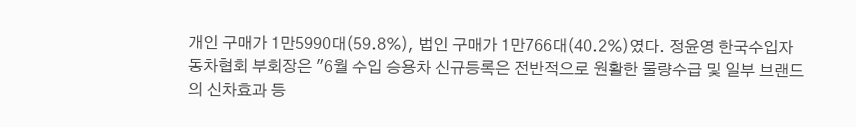개인 구매가 1만5990대(59.8%), 법인 구매가 1만766대(40.2%)였다. 정윤영 한국수입자동차협회 부회장은 "6월 수입 승용차 신규등록은 전반적으로 원활한 물량수급 및 일부 브랜드의 신차효과 등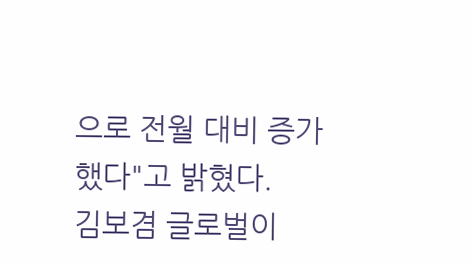으로 전월 대비 증가했다"고 밝혔다.
김보겸 글로벌이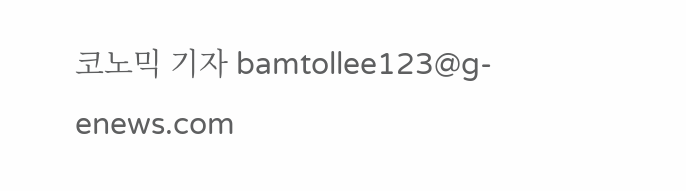코노믹 기자 bamtollee123@g-enews.com